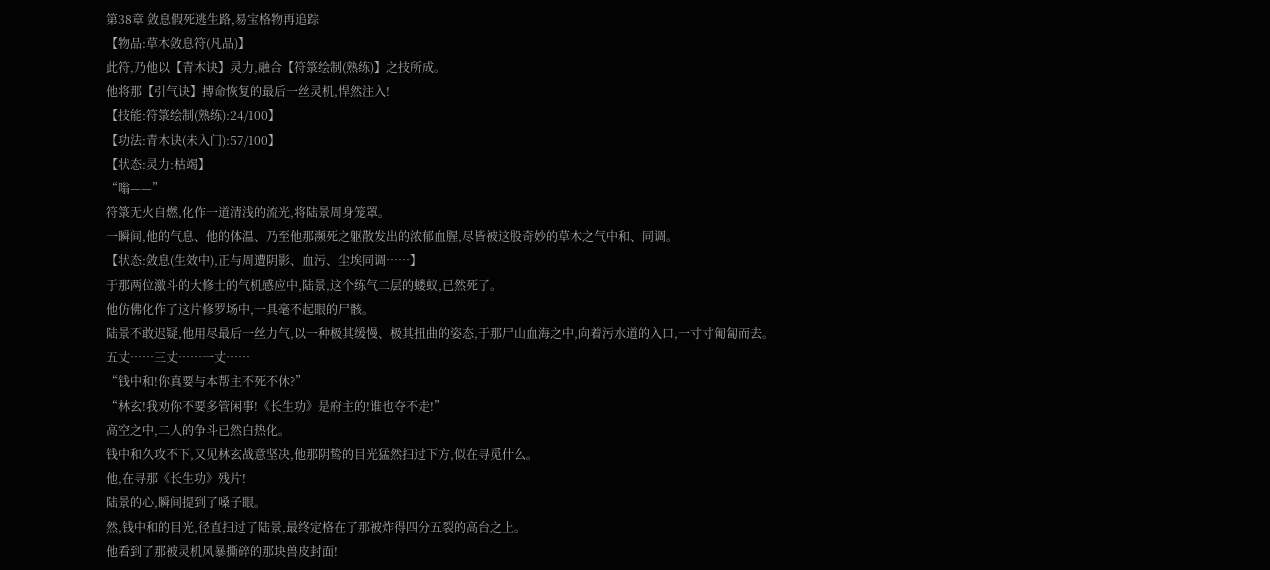第38章 敛息假死逃生路,易宝格物再追踪
【物品:草木敛息符(凡品)】
此符,乃他以【青木诀】灵力,融合【符箓绘制(熟练)】之技所成。
他将那【引气诀】搏命恢复的最后一丝灵机,悍然注入!
【技能:符箓绘制(熟练):24/100】
【功法:青木诀(未入门):57/100】
【状态:灵力:枯竭】
“嗡——”
符箓无火自燃,化作一道清浅的流光,将陆景周身笼罩。
一瞬间,他的气息、他的体温、乃至他那濒死之躯散发出的浓郁血腥,尽皆被这股奇妙的草木之气中和、同调。
【状态:敛息(生效中),正与周遭阴影、血污、尘埃同调……】
于那两位激斗的大修士的气机感应中,陆景,这个练气二层的蝼蚁,已然死了。
他仿佛化作了这片修罗场中,一具毫不起眼的尸骸。
陆景不敢迟疑,他用尽最后一丝力气,以一种极其缓慢、极其扭曲的姿态,于那尸山血海之中,向着污水道的入口,一寸寸匍匐而去。
五丈……三丈……一丈……
“钱中和!你真要与本帮主不死不休?”
“林玄!我劝你不要多管闲事!《长生功》是府主的!谁也夺不走!”
高空之中,二人的争斗已然白热化。
钱中和久攻不下,又见林玄战意坚决,他那阴鸷的目光猛然扫过下方,似在寻觅什么。
他,在寻那《长生功》残片!
陆景的心,瞬间提到了嗓子眼。
然,钱中和的目光,径直扫过了陆景,最终定格在了那被炸得四分五裂的高台之上。
他看到了那被灵机风暴撕碎的那块兽皮封面!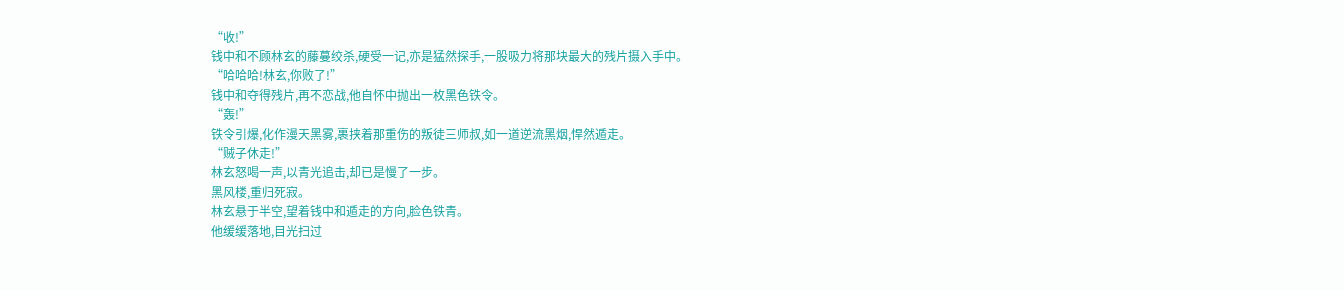“收!”
钱中和不顾林玄的藤蔓绞杀,硬受一记,亦是猛然探手,一股吸力将那块最大的残片摄入手中。
“哈哈哈!林玄,你败了!”
钱中和夺得残片,再不恋战,他自怀中抛出一枚黑色铁令。
“轰!”
铁令引爆,化作漫天黑雾,裹挟着那重伤的叛徒三师叔,如一道逆流黑烟,悍然遁走。
“贼子休走!”
林玄怒喝一声,以青光追击,却已是慢了一步。
黑风楼,重归死寂。
林玄悬于半空,望着钱中和遁走的方向,脸色铁青。
他缓缓落地,目光扫过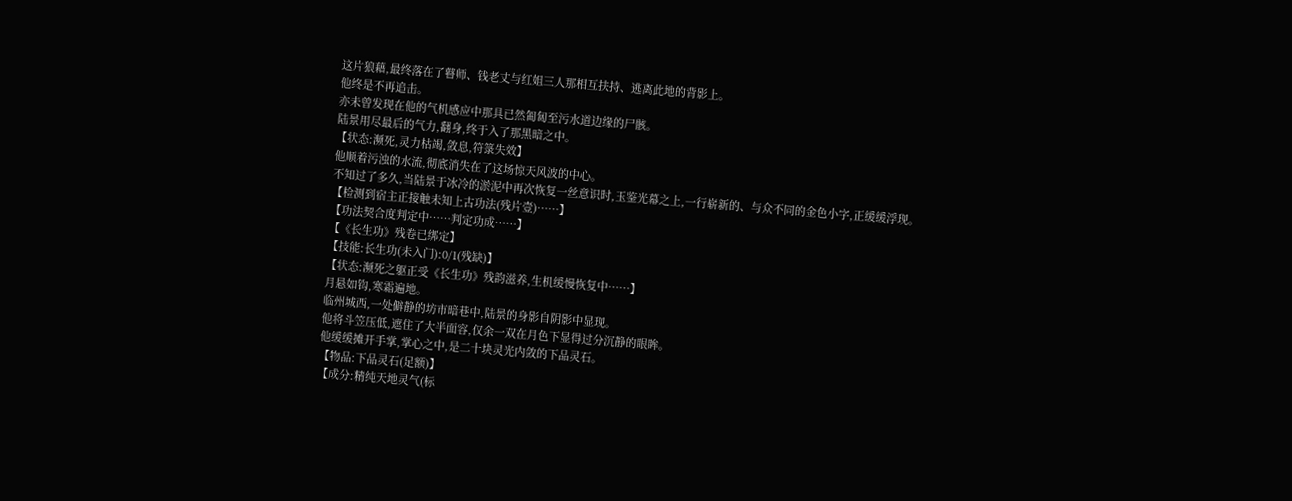这片狼藉,最终落在了瞽师、钱老丈与红姐三人那相互扶持、逃离此地的背影上。
他终是不再追击。
亦未曾发现在他的气机感应中那具已然匍匐至污水道边缘的尸骸。
陆景用尽最后的气力,翻身,终于入了那黑暗之中。
【状态:濒死,灵力枯竭,敛息,符箓失效】
他顺着污浊的水流,彻底消失在了这场惊天风波的中心。
不知过了多久,当陆景于冰冷的淤泥中再次恢复一丝意识时,玉鉴光幕之上,一行崭新的、与众不同的金色小字,正缓缓浮现。
【检测到宿主正接触未知上古功法(残片壹)……】
【功法契合度判定中……判定功成……】
【《长生功》残卷已绑定】
【技能:长生功(未入门):0/1(残缺)】
【状态:濒死之躯正受《长生功》残韵滋养,生机缓慢恢复中……】
月悬如钩,寒霜遍地。
临州城西,一处僻静的坊市暗巷中,陆景的身影自阴影中显现。
他将斗笠压低,遮住了大半面容,仅余一双在月色下显得过分沉静的眼眸。
他缓缓摊开手掌,掌心之中,是二十块灵光内敛的下品灵石。
【物品:下品灵石(足额)】
【成分:精纯天地灵气(标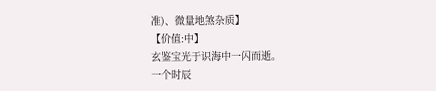准)、微量地煞杂质】
【价值:中】
玄鉴宝光于识海中一闪而逝。
一个时辰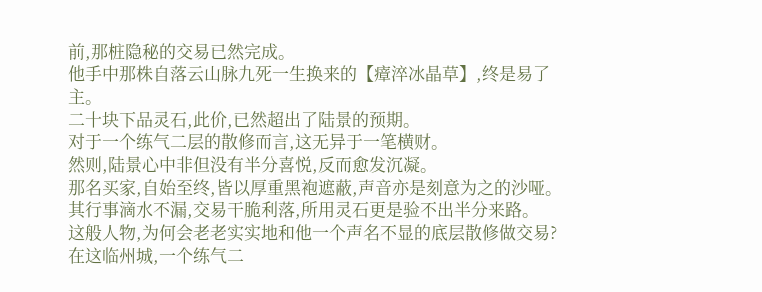前,那桩隐秘的交易已然完成。
他手中那株自落云山脉九死一生换来的【瘴淬冰晶草】,终是易了主。
二十块下品灵石,此价,已然超出了陆景的预期。
对于一个练气二层的散修而言,这无异于一笔横财。
然则,陆景心中非但没有半分喜悦,反而愈发沉凝。
那名买家,自始至终,皆以厚重黑袍遮蔽,声音亦是刻意为之的沙哑。
其行事滴水不漏,交易干脆利落,所用灵石更是验不出半分来路。
这般人物,为何会老老实实地和他一个声名不显的底层散修做交易?
在这临州城,一个练气二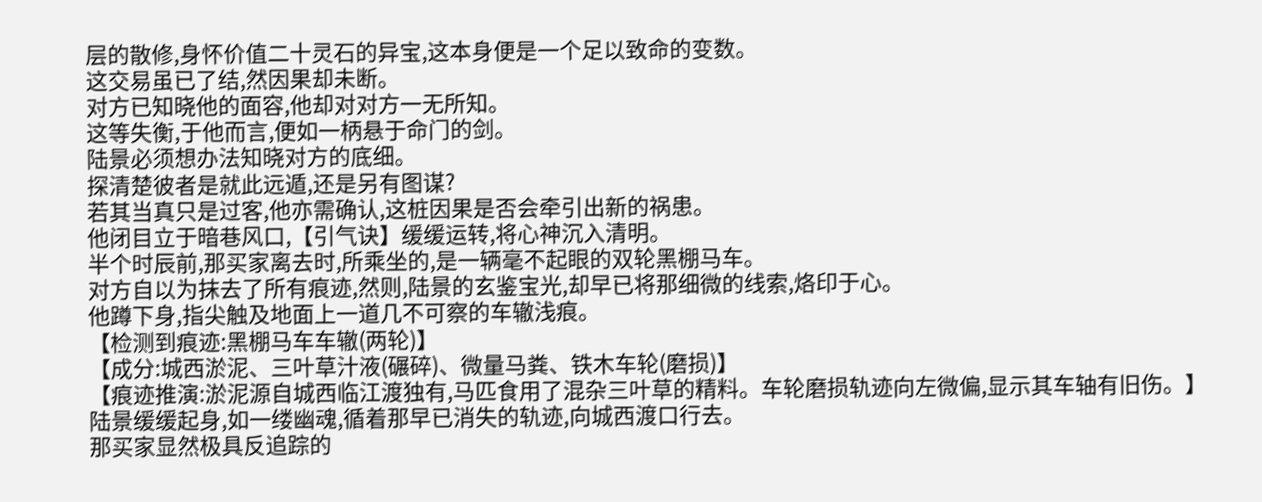层的散修,身怀价值二十灵石的异宝,这本身便是一个足以致命的变数。
这交易虽已了结,然因果却未断。
对方已知晓他的面容,他却对对方一无所知。
这等失衡,于他而言,便如一柄悬于命门的剑。
陆景必须想办法知晓对方的底细。
探清楚彼者是就此远遁,还是另有图谋?
若其当真只是过客,他亦需确认,这桩因果是否会牵引出新的祸患。
他闭目立于暗巷风口,【引气诀】缓缓运转,将心神沉入清明。
半个时辰前,那买家离去时,所乘坐的,是一辆毫不起眼的双轮黑棚马车。
对方自以为抹去了所有痕迹,然则,陆景的玄鉴宝光,却早已将那细微的线索,烙印于心。
他蹲下身,指尖触及地面上一道几不可察的车辙浅痕。
【检测到痕迹:黑棚马车车辙(两轮)】
【成分:城西淤泥、三叶草汁液(碾碎)、微量马粪、铁木车轮(磨损)】
【痕迹推演:淤泥源自城西临江渡独有,马匹食用了混杂三叶草的精料。车轮磨损轨迹向左微偏,显示其车轴有旧伤。】
陆景缓缓起身,如一缕幽魂,循着那早已消失的轨迹,向城西渡口行去。
那买家显然极具反追踪的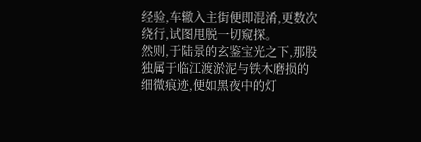经验,车辙入主街便即混淆,更数次绕行,试图甩脱一切窥探。
然则,于陆景的玄鉴宝光之下,那股独属于临江渡淤泥与铁木磨损的细微痕迹,便如黑夜中的灯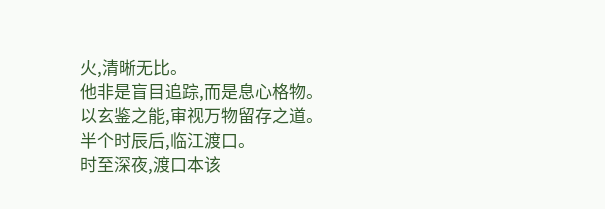火,清晰无比。
他非是盲目追踪,而是息心格物。
以玄鉴之能,审视万物留存之道。
半个时辰后,临江渡口。
时至深夜,渡口本该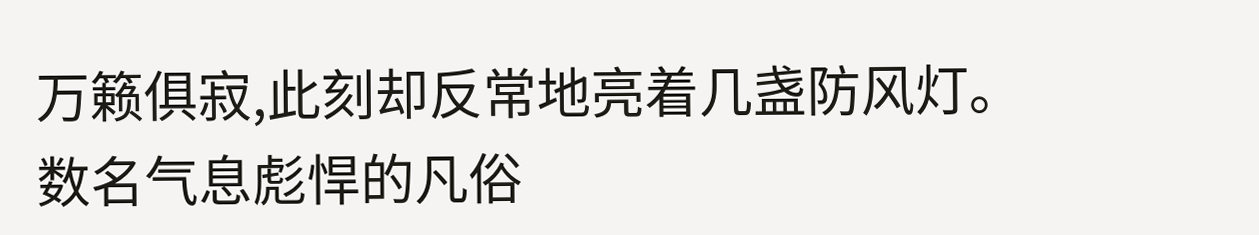万籁俱寂,此刻却反常地亮着几盏防风灯。
数名气息彪悍的凡俗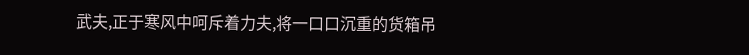武夫,正于寒风中呵斥着力夫,将一口口沉重的货箱吊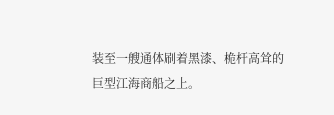装至一艘通体刷着黑漆、桅杆高耸的巨型江海商船之上。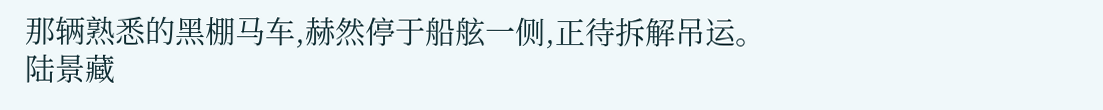那辆熟悉的黑棚马车,赫然停于船舷一侧,正待拆解吊运。
陆景藏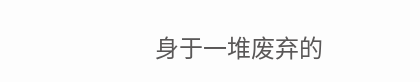身于一堆废弃的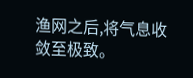渔网之后,将气息收敛至极致。